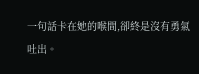一句話卡在她的喉間,卻終是沒有勇氣吐出。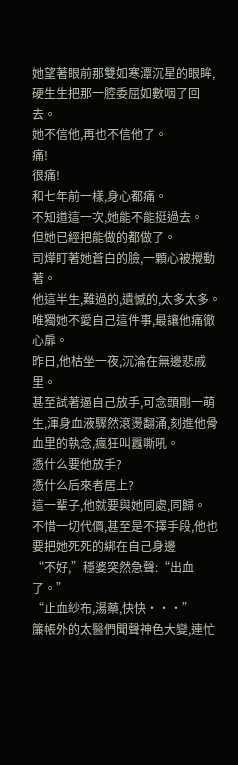她望著眼前那雙如寒潭沉星的眼眸,硬生生把那一腔委屈如數咽了回去。
她不信他,再也不信他了。
痛!
很痛!
和七年前一樣,身心都痛。
不知道這一次,她能不能挺過去。
但她已經把能做的都做了。
司燁盯著她蒼白的臉,一顆心被攪動著。
他這半生,難過的,遺憾的,太多太多。
唯獨她不愛自己這件事,最讓他痛徹心扉。
昨日,他枯坐一夜,沉淪在無邊悲戚里。
甚至試著逼自己放手,可念頭剛一萌生,渾身血液驟然滾燙翻涌,刻進他骨血里的執念,瘋狂叫囂嘶吼。
憑什么要他放手?
憑什么后來者居上?
這一輩子,他就要與她同處,同歸。
不惜一切代價,甚至是不擇手段,他也要把她死死的綁在自己身邊
“不好,”穩婆突然急聲:“出血了。”
“止血紗布,湯藥,快快···”
簾帳外的太醫們聞聲神色大變,連忙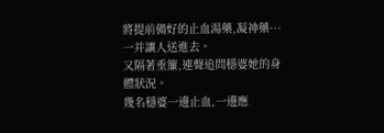將提前備好的止血湯藥,凝神藥···一并讓人送進去。
又隔著垂簾,連聲追問穩婆她的身體狀況。
幾名穩婆一邊止血,一邊應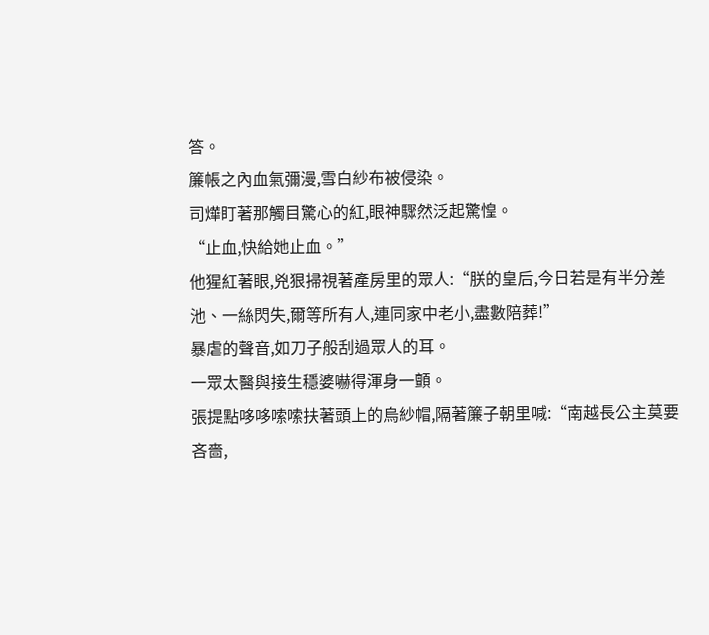答。
簾帳之內血氣彌漫,雪白紗布被侵染。
司燁盯著那觸目驚心的紅,眼神驟然泛起驚惶。
“止血,快給她止血。”
他猩紅著眼,兇狠掃視著產房里的眾人:“朕的皇后,今日若是有半分差池、一絲閃失,爾等所有人,連同家中老小,盡數陪葬!”
暴虐的聲音,如刀子般刮過眾人的耳。
一眾太醫與接生穩婆嚇得渾身一顫。
張提點哆哆嗦嗦扶著頭上的烏紗帽,隔著簾子朝里喊:“南越長公主莫要吝嗇,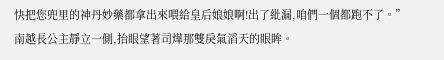快把您兜里的神丹妙藥都拿出來喂給皇后娘娘啊!出了紕漏,咱們一個都跑不了。”
南越長公主靜立一側,抬眼望著司燁那雙戾氣滔天的眼眸。